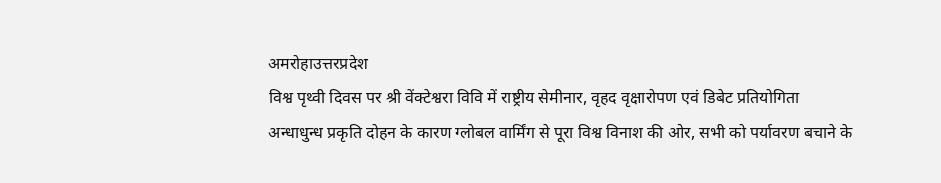अमरोहाउत्तरप्रदेश
विश्व पृथ्वी दिवस पर श्री वेंक्टेश्वरा विवि में राष्ट्रीय सेमीनार, वृहद वृक्षारोपण एवं डिबेट प्रतियोगिता
अन्धाधुन्ध प्रकृति दोहन के कारण ग्लोबल वार्मिंग से पूरा विश्व विनाश की ओर, सभी को पर्यावरण बचाने के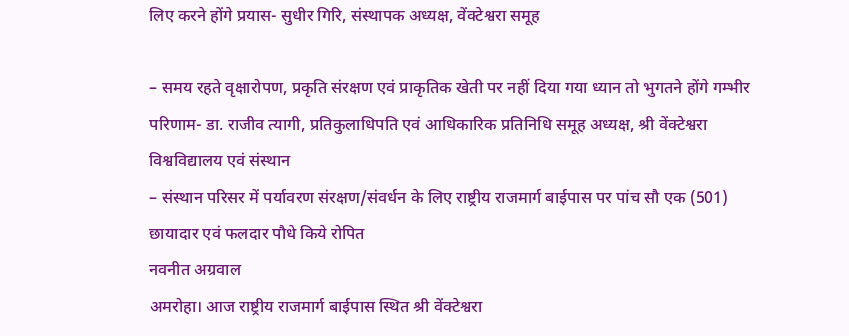लिए करने होंगे प्रयास- सुधीर गिरि, संस्थापक अध्यक्ष, वेंक्टेश्वरा समूह

– समय रहते वृक्षारोपण, प्रकृति संरक्षण एवं प्राकृतिक खेती पर नहीं दिया गया ध्यान तो भुगतने होंगे गम्भीर परिणाम- डा. राजीव त्यागी, प्रतिकुलाधिपति एवं आधिकारिक प्रतिनिधि समूह अध्यक्ष, श्री वेंक्टेश्वरा विश्वविद्यालय एवं संस्थान
– संस्थान परिसर में पर्यावरण संरक्षण/संवर्धन के लिए राष्ट्रीय राजमार्ग बाईपास पर पांच सौ एक (501) छायादार एवं फलदार पौधे किये रोपित
नवनीत अग्रवाल
अमरोहा। आज राष्ट्रीय राजमार्ग बाईपास स्थित श्री वेंक्टेश्वरा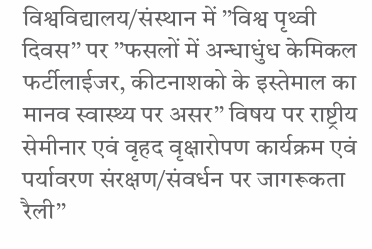विश्वविद्यालय/संस्थान में ’’विश्व पृथ्वी दिवस’’ पर ’’फसलों में अन्धाधुंध केमिकल फर्टीलाईजर, कीटनाशको के इस्तेमाल का मानव स्वास्थ्य पर असर’’ विषय पर राष्ट्रीय सेमीनार एवं वृहद वृक्षारोपण कार्यक्रम एवं पर्यावरण संरक्षण/संवर्धन पर जागरूकता रैली’’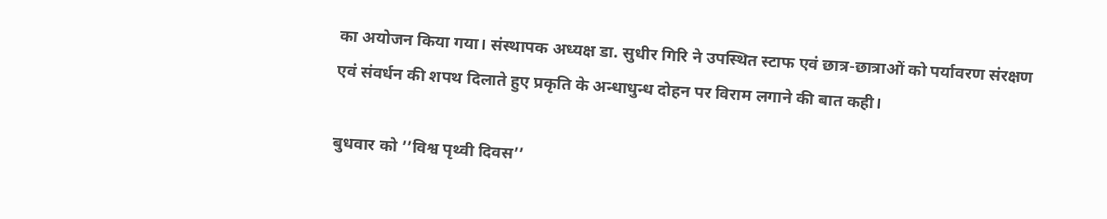का अयोजन किया गया। संस्थापक अध्यक्ष डा. सुधीर गिरि ने उपस्थित स्टाफ एवं छात्र-छात्राओं को पर्यावरण संरक्षण एवं संवर्धन की शपथ दिलाते हुए प्रकृति के अन्धाधुन्ध दोहन पर विराम लगाने की बात कही।

बुधवार को ’’विश्व पृथ्वी दिवस’’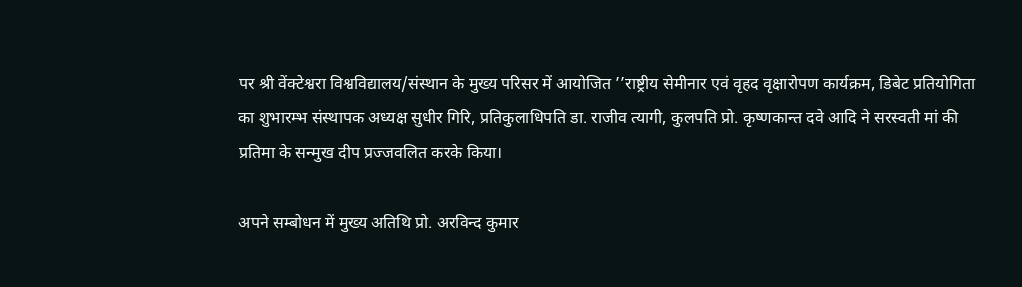पर श्री वेंक्टेश्वरा विश्वविद्यालय/संस्थान के मुख्य परिसर में आयोजित ’’राष्ट्रीय सेमीनार एवं वृहद वृक्षारोपण कार्यक्रम, डिबेट प्रतियोगिता का शुभारम्भ संस्थापक अध्यक्ष सुधीर गिरि, प्रतिकुलाधिपति डा. राजीव त्यागी, कुलपति प्रो. कृष्णकान्त दवे आदि ने सरस्वती मां की प्रतिमा के सन्मुख दीप प्रज्जवलित करके किया।

अपने सम्बोधन में मुख्य अतिथि प्रो. अरविन्द कुमार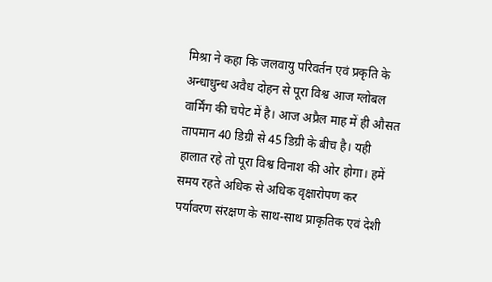मिश्रा ने कहा कि जलवायु परिवर्तन एवं प्रकृति के अन्धाधुन्ध अवैध दोहन से पूरा विश्व आज ग्लोबल वार्मिंग की चपेट में है। आज अप्रैल माह में ही औसत तापमान 40 डिग्री से 45 डिग्री के बीच है। यही हालात रहे तो पूरा विश्व विनाश की ओर होगा। हमें समय रहते अधिक से अधिक वृक्षारोपण कर पर्यावरण संरक्षण के साथ-साथ प्राकृतिक एवं देशी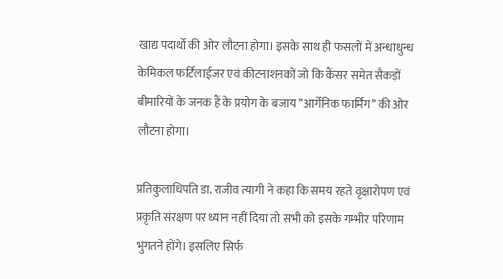खाद्य पदार्थो की ओर लौटना होगा। इसके साथ ही फसलों में अन्धाधुन्ध केमिकल फर्टिलाईजर एवं कीटनाशनकों जो कि कैंसर समेत सैकड़ों बीमारियों के जनक हैं के प्रयोग के बजाय ’’आर्गेनिक फार्मिंग’’ की ओर लौटना होगा।

प्रतिकुलाधिपति डा. राजीव त्यागी ने कहा कि समय रहते वृक्षारोपण एवं प्रकृति संरक्षण पर ध्यान नहीं दिया तो सभी को इसके गम्भीर परिणाम भुगतने होंगे। इसलिए सिर्फ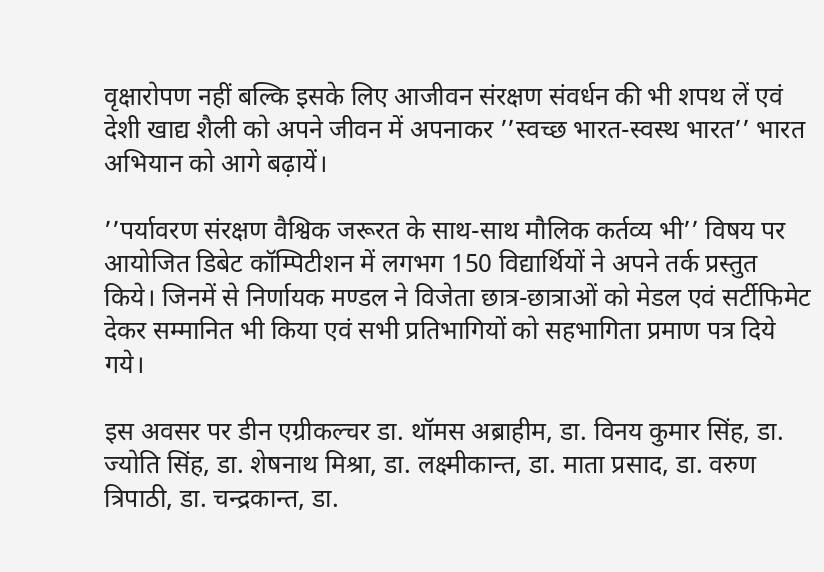वृक्षारोपण नहीं बल्कि इसके लिए आजीवन संरक्षण संवर्धन की भी शपथ लें एवं देशी खाद्य शैली को अपने जीवन में अपनाकर ’’स्वच्छ भारत-स्वस्थ भारत’’ भारत अभियान को आगे बढ़ायें।

’’पर्यावरण संरक्षण वैश्विक जरूरत के साथ-साथ मौलिक कर्तव्य भी’’ विषय पर आयोजित डिबेट कॉम्पिटीशन में लगभग 150 विद्यार्थियों ने अपने तर्क प्रस्तुत किये। जिनमें से निर्णायक मण्डल ने विजेता छात्र-छात्राओं को मेडल एवं सर्टीफिमेट देकर सम्मानित भी किया एवं सभी प्रतिभागियों को सहभागिता प्रमाण पत्र दिये गये।

इस अवसर पर डीन एग्रीकल्चर डा. थॉमस अब्राहीम, डा. विनय कुमार सिंह, डा. ज्योति सिंह, डा. शेषनाथ मिश्रा, डा. लक्ष्मीकान्त, डा. माता प्रसाद, डा. वरुण त्रिपाठी, डा. चन्द्रकान्त, डा.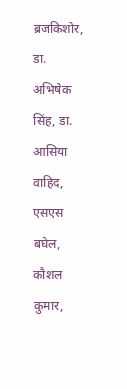ब्रजकिशोर, डा. अभिषेक सिंह, डा. आसिया वाहिद, एसएस बघेल, कौशल कुमार,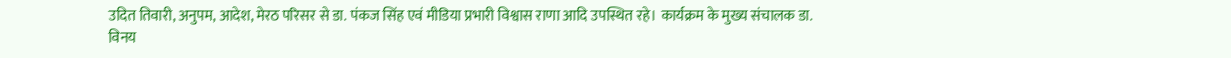उदित तिवारी, अनुपम, आदेश, मेरठ परिसर से डा. पंकज सिंह एवं मीडिया प्रभारी विश्वास राणा आदि उपस्थित रहे। कार्यक्रम के मुख्य संचालक डा. विनय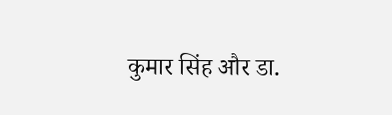कुमार सिंह और डा.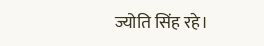ज्योति सिंह रहे।